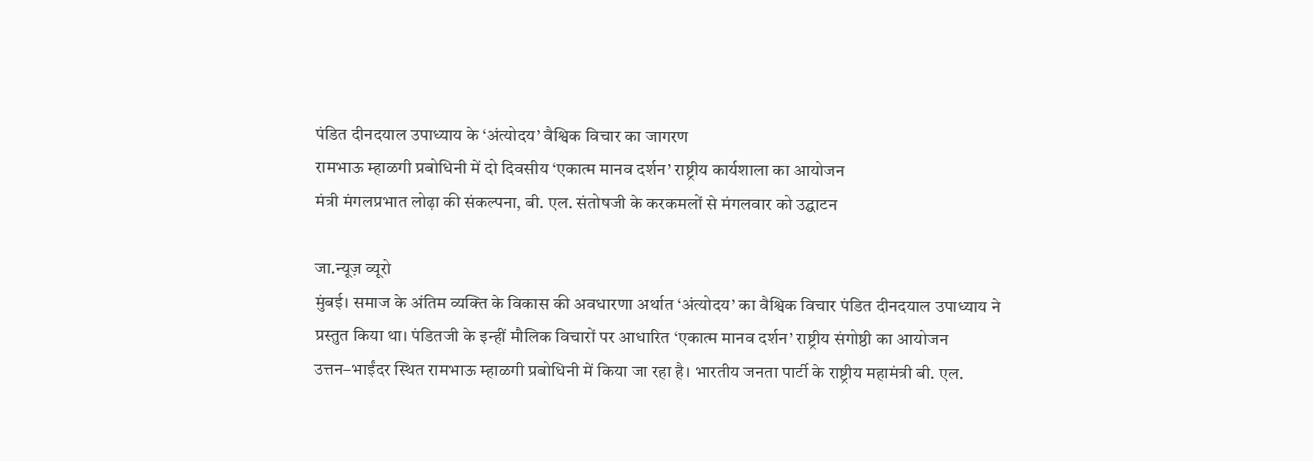पंडित दीनदयाल उपाध्याय के ‘अंत्योदय’ वैश्विक विचार का जागरण
रामभाऊ म्हाळगी प्रबोधिनी में दो दिवसीय ‘एकात्म मानव दर्शन’ राष्ट्रीय कार्यशाला का आयोजन
मंत्री मंगलप्रभात लोढ़ा की संकल्पना, बी. एल. संतोषजी के करकमलों से मंगलवार को उद्घाटन

जा.न्यूज़ व्यूरो
मुंबई। समाज के अंतिम व्यक्ति के विकास की अवधारणा अर्थात ‘अंत्योदय’ का वैश्विक विचार पंडित दीनदयाल उपाध्याय ने प्रस्तुत किया था। पंडितजी के इन्हीं मौलिक विचारों पर आधारित ‘एकात्म मानव दर्शन’ राष्ट्रीय संगोष्ठी का आयोजन उत्तन–भाईंदर स्थित रामभाऊ म्हाळगी प्रबोधिनी में किया जा रहा है। भारतीय जनता पार्टी के राष्ट्रीय महामंत्री बी. एल.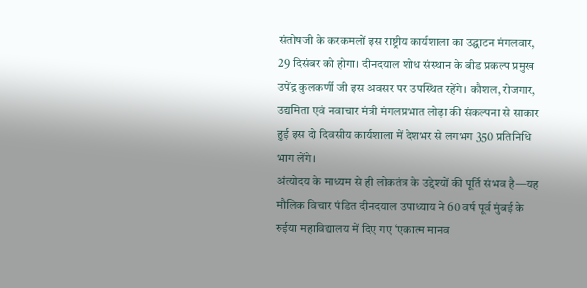संतोषजी के करकमलों इस राष्ट्रीय कार्यशाला का उद्घाटन मंगलवार, 29 दिसंबर को होगा। दीनदयाल शोध संस्थान के बीड प्रकल्प प्रमुख उपेंद्र कुलकर्णी जी इस अवसर पर उपस्थित रहेंगे। कौशल, रोजगार, उद्यमिता एवं नवाचार मंत्री मंगलप्रभात लोढ़ा की संकल्पना से साकार हुई इस दो दिवसीय कार्यशाला में देशभर से लगभग 350 प्रतिनिधि भाग लेंगे।
अंत्योदय के माध्यम से ही लोकतंत्र के उद्देश्यों की पूर्ति संभव है—यह मौलिक विचार पंडित दीनदयाल उपाध्याय ने 60 वर्ष पूर्व मुंबई के रुईया महाविद्यालय में दिए गए ‘एकात्म मानव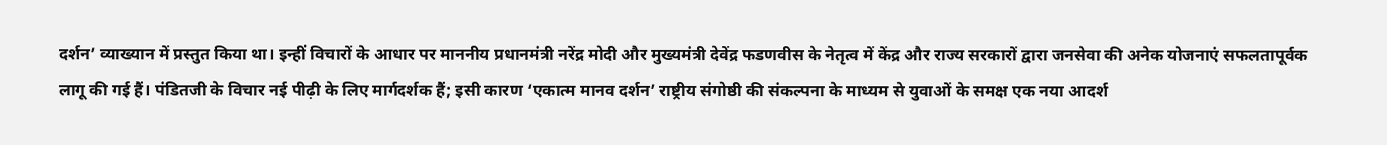दर्शन’ व्याख्यान में प्रस्तुत किया था। इन्हीं विचारों के आधार पर माननीय प्रधानमंत्री नरेंद्र मोदी और मुख्यमंत्री देवेंद्र फडणवीस के नेतृत्व में केंद्र और राज्य सरकारों द्वारा जनसेवा की अनेक योजनाएं सफलतापूर्वक लागू की गई हैं। पंडितजी के विचार नई पीढ़ी के लिए मार्गदर्शक हैं; इसी कारण ‘एकात्म मानव दर्शन’ राष्ट्रीय संगोष्ठी की संकल्पना के माध्यम से युवाओं के समक्ष एक नया आदर्श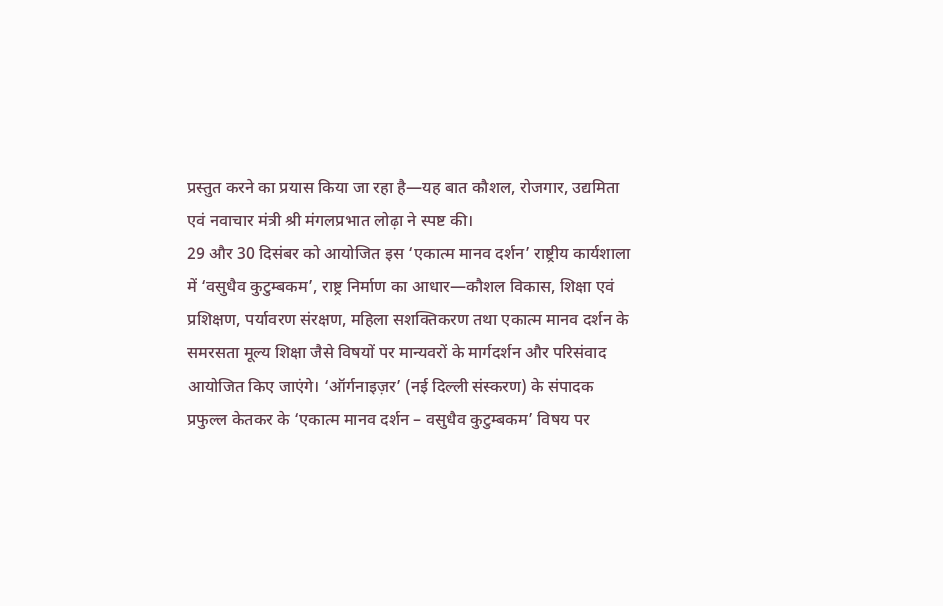प्रस्तुत करने का प्रयास किया जा रहा है—यह बात कौशल, रोजगार, उद्यमिता एवं नवाचार मंत्री श्री मंगलप्रभात लोढ़ा ने स्पष्ट की।
29 और 30 दिसंबर को आयोजित इस ‘एकात्म मानव दर्शन’ राष्ट्रीय कार्यशाला में ‘वसुधैव कुटुम्बकम’, राष्ट्र निर्माण का आधार—कौशल विकास, शिक्षा एवं प्रशिक्षण, पर्यावरण संरक्षण, महिला सशक्तिकरण तथा एकात्म मानव दर्शन के समरसता मूल्य शिक्षा जैसे विषयों पर मान्यवरों के मार्गदर्शन और परिसंवाद आयोजित किए जाएंगे। ‘ऑर्गनाइज़र’ (नई दिल्ली संस्करण) के संपादक प्रफुल्ल केतकर के ‘एकात्म मानव दर्शन – वसुधैव कुटुम्बकम’ विषय पर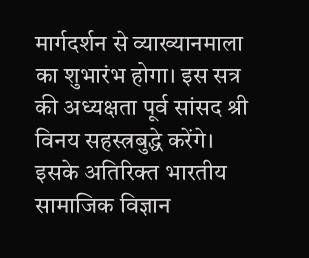मार्गदर्शन से व्याख्यानमाला का शुभारंभ होगा। इस सत्र की अध्यक्षता पूर्व सांसद श्री विनय सहस्त्रबुद्धे करेंगे। इसके अतिरिक्त भारतीय सामाजिक विज्ञान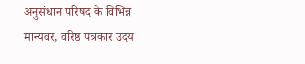अनुसंधान परिषद के विभिन्न मान्यवर, वरिष्ठ पत्रकार उदय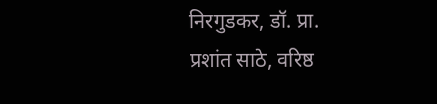निरगुडकर, डॉ. प्रा. प्रशांत साठे, वरिष्ठ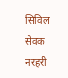सिविल सेवक नरहरी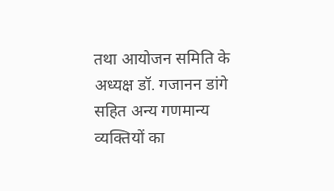तथा आयोजन समिति के अध्यक्ष डॉ. गजानन डांगे सहित अन्य गणमान्य व्यक्तियों का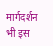मार्गदर्शन भी इस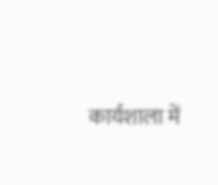कार्यशाला में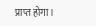प्राप्त होगा।